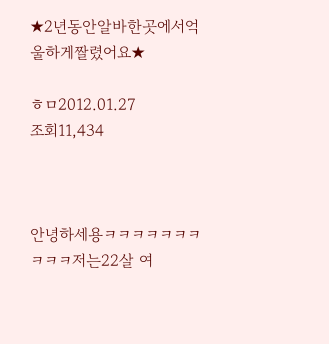★2년동안알바한곳에서억울하게짤렸어요★

ㅎㅁ2012.01.27
조회11,434



안녕하세용ㅋㅋㅋㅋㅋㅋㅋㅋㅋㅋ저는22살 여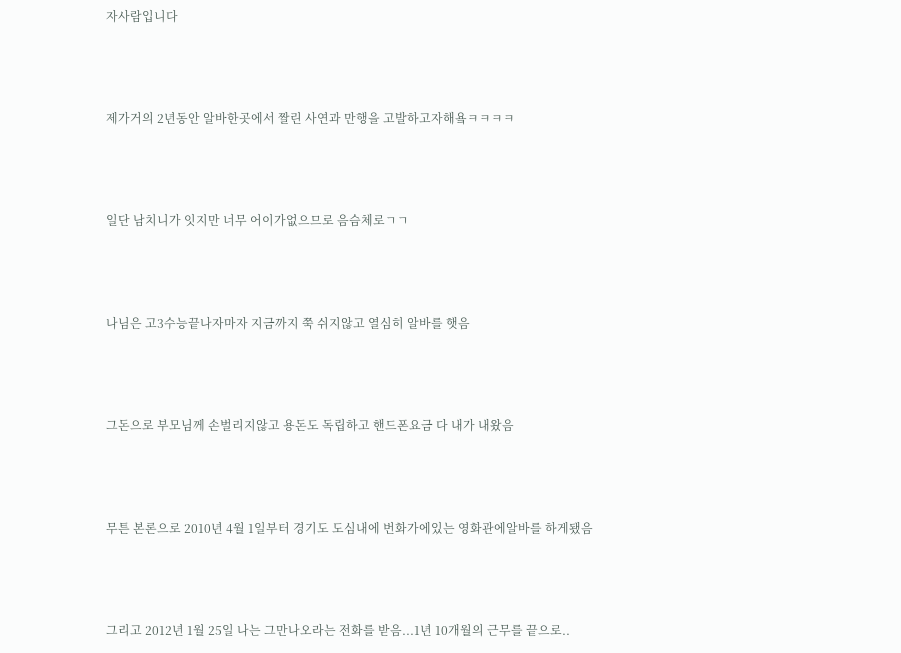자사람입니다



제가거의 2년동안 알바한곳에서 짤린 사연과 만행을 고발하고자해욬ㅋㅋㅋㅋ



일단 남치니가 잇지만 너무 어이가없으므로 음슴체로ㄱㄱ



나님은 고3수능끝나자마자 지금까지 쭉 쉬지않고 열심히 알바를 햇음



그돈으로 부모님께 손벌리지않고 용돈도 독립하고 핸드폰요금 다 내가 내왔음



무튼 본론으로 2010년 4월 1일부터 경기도 도심내에 번화가에있는 영화관에알바를 하게됐음



그리고 2012년 1월 25일 나는 그만나오라는 전화를 받음...1년 10개월의 근무를 끝으로..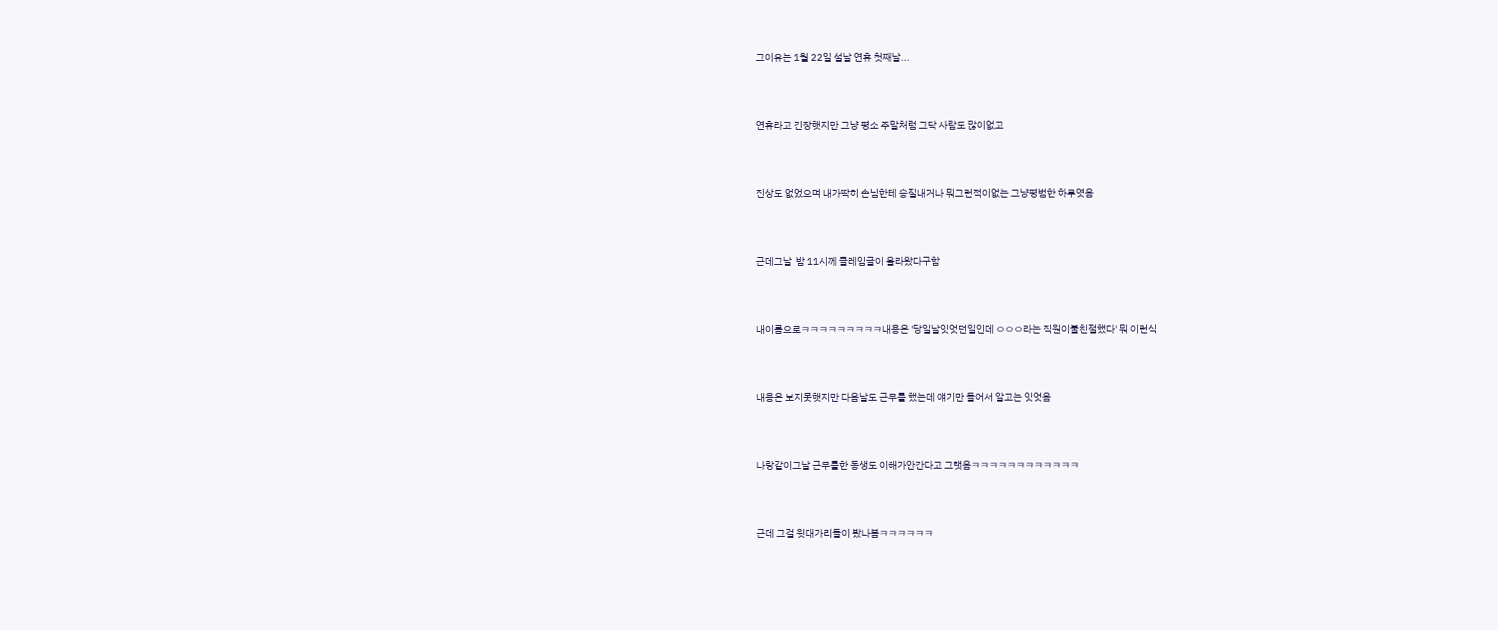그이유는 1월 22일 설날 연휴 첫째날...



연휴라고 긴장햇지만 그냥 평소 주말처럼 그닥 사람도 많이없고



진상도 없었으며 내가딱히 손님한테 승질내거나 뭐그런적이없는 그냥평범한 하루엿음



근데그날  밤 11시께 클레임글이 올라왔다구함



내이름으로ㅋㅋㅋㅋㅋㅋㅋㅋㅋ내용은 '당일날잇엇던일인데 ㅇㅇㅇ라는 직원이불친절했다' 뭐 이런식



내용은 보지못햇지만 다음날도 근무를 했는데 얘기만 들어서 알고는 잇엇음



나랑같이그날 근무를한 동생도 이해가안간다고 그랫음ㅋㅋㅋㅋㅋㅋㅋㅋㅋㅋㅋㅋ



근데 그걸 윗대가리들이 봤나봄ㅋㅋㅋㅋㅋㅋ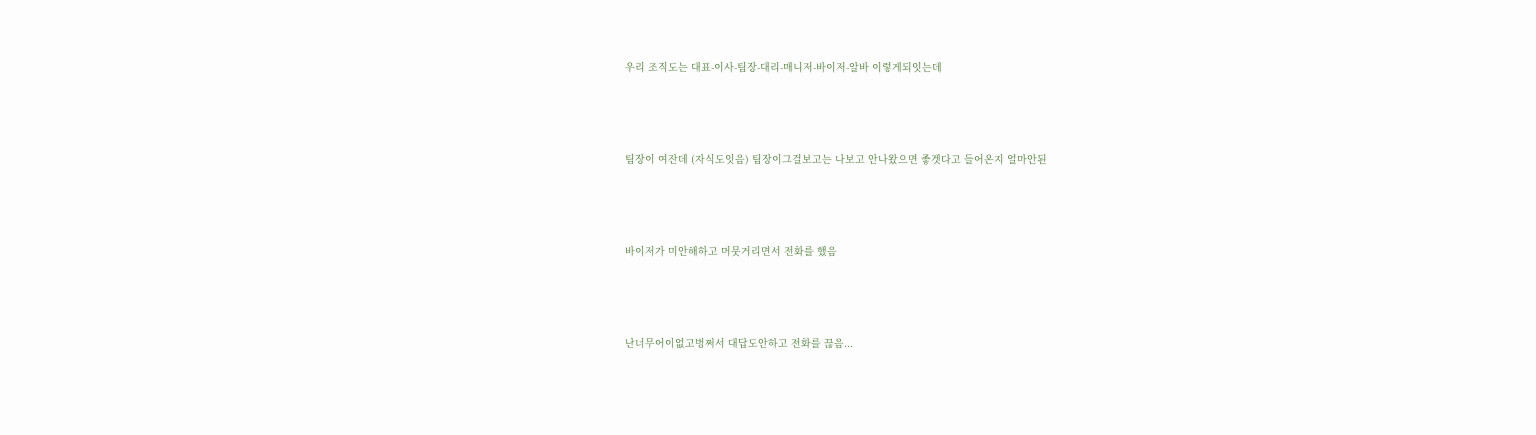우리 조직도는 대표-이사-팀장-대리-매니저-바이저-알바 이렇게되잇는데



팀장이 여잔데 (자식도잇음) 팀장이그걸보고는 나보고 안나왔으면 좋겟다고 들어온지 얼마안된



바이저가 미안해하고 머뭇거리면서 전화를 했음



난너무어이없고벙쩌서 대답도안하고 전화를 끊음...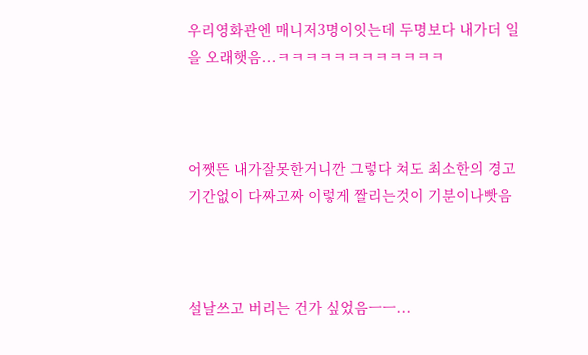우리영화관엔 매니저3명이잇는데 두명보다 내가더 일을 오래햇음...ㅋㅋㅋㅋㅋㅋㅋㅋㅋㅋㅋㅋ



어쨋뜬 내가잘못한거니깐 그렇다 쳐도 최소한의 경고 기간없이 다짜고짜 이렇게 짤리는것이 기분이나빳음



설날쓰고 버리는 건가 싶었음ㅡㅡ...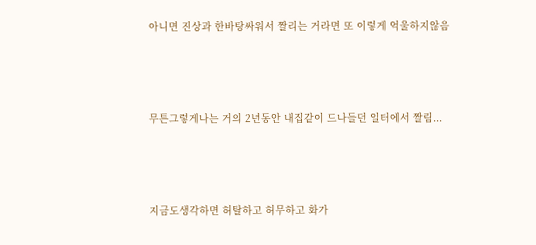아니면 진상과 한바탕싸워서 짤리는 거라면 또 이렇게 억울하지않음



무튼그렇게나는 거의 2년동안 내집같이 드나들던 일터에서 짤림...



지금도생각하면 허탈하고 허무하고 화가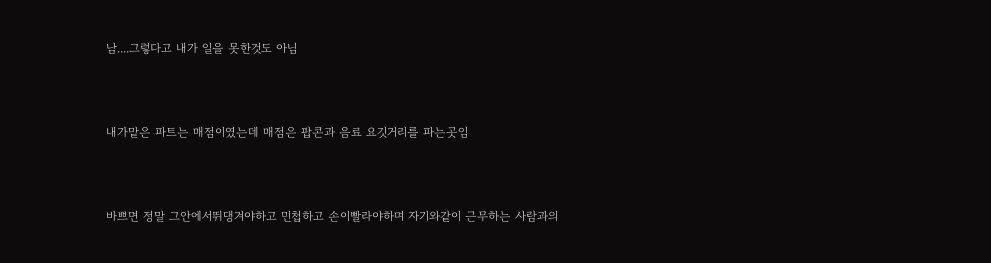남....그렇다고 내가 일을 못한것도 아님



내가맡은 파트는 매점이였는데 매점은 팝콘과 음료 요깃거리를 파는곳임



바쁘면 정말 그안에서뛰댕겨야하고 민첩하고 손이빨라야하며 자기와같이 근무하는 사람과의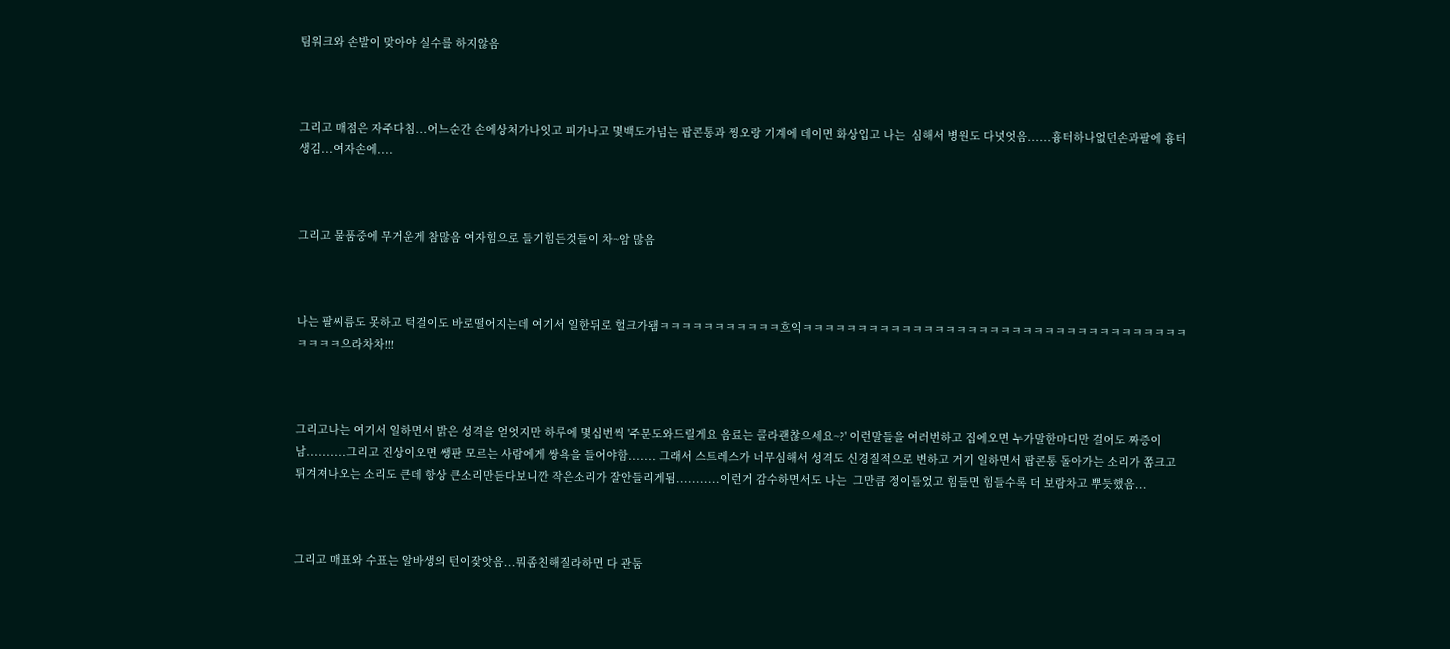팀워크와 손발이 맞아야 실수를 하지않음



그리고 매점은 자주다침...어느순간 손에상처가나잇고 피가나고 몇백도가넘는 팝콘통과 찡오랑 기계에 데이면 화상입고 나는  심해서 병원도 다녓엇음......흉터하나없던손과팔에 흉터생김...여자손에....



그리고 물품중에 무거운게 참많음 여자힘으로 들기힘든것들이 차~암 많음



나는 팔씨름도 못하고 턱걸이도 바로떨어지는데 여기서 일한뒤로 헐크가됌ㅋㅋㅋㅋㅋㅋㅋㅋㅋㅋㅋ흐익ㅋㅋㅋㅋㅋㅋㅋㅋㅋㅋㅋㅋㅋㅋㅋㅋㅋㅋㅋㅋㅋㅋㅋㅋㅋㅋㅋㅋㅋㅋㅋㅋㅋㅋㅋㅋㅋㅋㅋ으라차차!!!



그리고나는 여기서 일하면서 밝은 성격을 얻엇지만 하루에 몇십번씩 '주문도와드릴게요 음료는 콜라괜찮으세요~?' 이런말들을 여러번하고 집에오면 누가말한마디만 걸어도 짜증이남..........그리고 진상이오면 쌩판 모르는 사람에게 쌍욕을 들어야함....... 그래서 스트레스가 너무심해서 성격도 신경질적으로 변하고 거기 일하면서 팝콘통 돌아가는 소리가 쫌크고 튀겨져나오는 소리도 큰데 항상 큰소리만듣다보니깐 작은소리가 잘안들리게됨...........이런거 감수하면서도 나는  그만큼 정이들었고 힘들면 힘들수록 더 보람차고 뿌듯했음...



그리고 매표와 수표는 알바생의 턴이잦앗음...뭐좀친해질라하면 다 관둠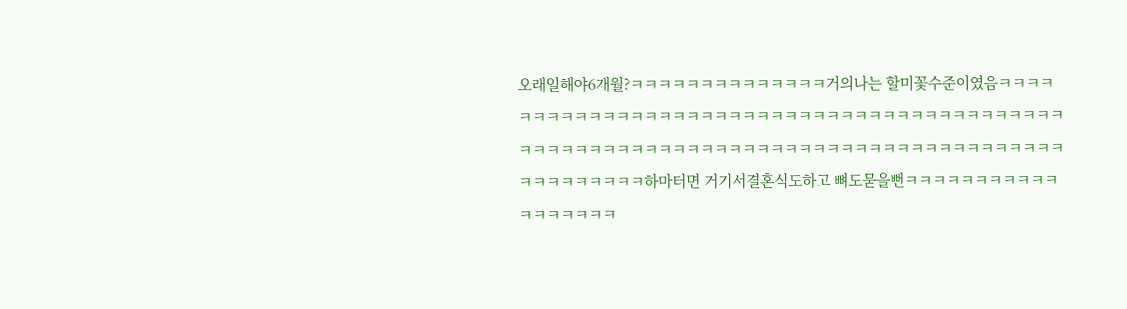오래일해야6개월?ㅋㅋㅋㅋㅋㅋㅋㅋㅋㅋㅋㅋㅋㅋ거의나는 할미꽃수준이였음ㅋㅋㅋㅋㅋㅋㅋㅋㅋㅋㅋㅋㅋㅋㅋㅋㅋㅋㅋㅋㅋㅋㅋㅋㅋㅋㅋㅋㅋㅋㅋㅋㅋㅋㅋㅋㅋㅋㅋㅋㅋㅋㅋㅋㅋㅋㅋㅋㅋㅋㅋㅋㅋㅋㅋㅋㅋㅋㅋㅋㅋㅋㅋㅋㅋㅋㅋㅋㅋㅋㅋㅋㅋㅋㅋㅋㅋㅋㅋㅋㅋㅋㅋㅋㅋㅋㅋㅋㅋㅋㅋ하마터면 거기서결혼식도하고 뼈도묻을뻔ㅋㅋㅋㅋㅋㅋㅋㅋㅋㅋㅋㅋㅋㅋㅋㅋㅋㅋ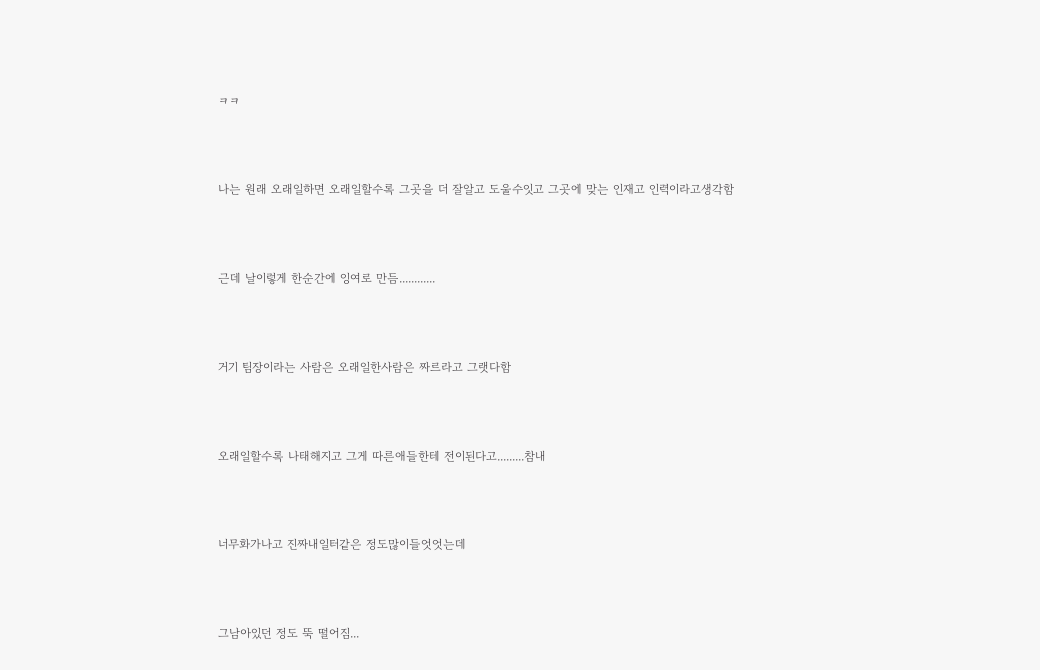ㅋㅋ



나는 원래 오래일하면 오래일할수록 그곳을 더 잘알고 도울수잇고 그곳에 맞는 인재고 인력이라고생각함



근데 날이렇게 한순간에 잉여로 만듬............



거기 팀장이라는 사람은 오래일한사람은 짜르라고 그랫다함



오래일할수록 나태해지고 그게 따른애들한테 전이된다고.........참내



너무화가나고 진짜내일터같은 정도많이들엇엇는데



그남아있던 정도 뚝 떨어짐...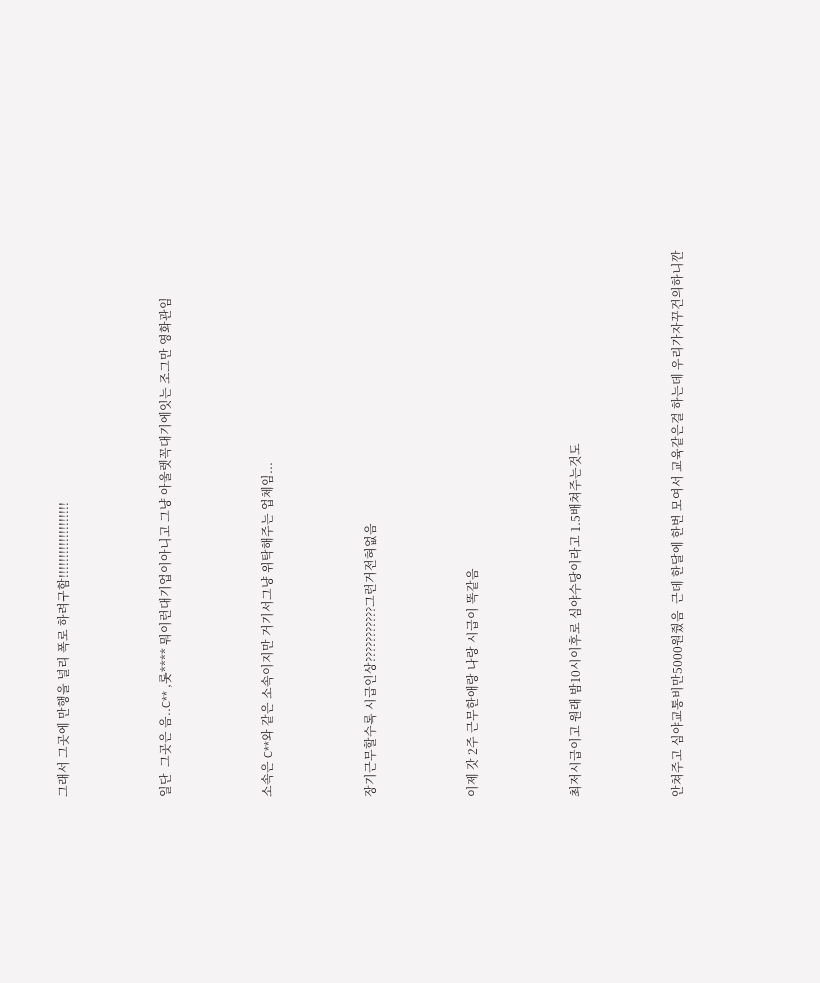그래서 그곳에 만행을 널리 폭로 하려구함!!!!!!!!!!!!!!!!!!!



일단  그곳은 음..C** ,롯**** 뭐이런대기업이아니고 그냥 아울렛꼭대기에잇는 조그만 영화관임



소속은 C**와 같은 소속이지만 거기서그냥 위탁해주는 업체임...



장기근무할수록 시급인상???????????그런거전혀없음



이제 갓 2주 근무한애랑 나랑 시급이 똑같음



최저시급이고 원래 밤10시이후로 심야수당이라고 1.5배쳐주는것도



안쳐주고 심야교통비만5000원줬음  근데 한달에 한번 모여서 교육같은걸 하는데 우리가자꾸건의하니깐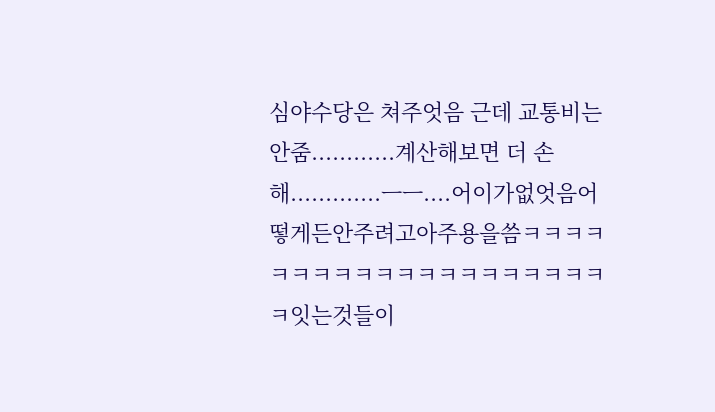심야수당은 쳐주엇음 근데 교통비는 안줌............계산해보면 더 손해.............ㅡㅡ....어이가없엇음어떻게든안주려고아주용을씀ㅋㅋㅋㅋㅋㅋㅋㅋㅋㅋㅋㅋㅋㅋㅋㅋㅋㅋㅋㅋㅋ잇는것들이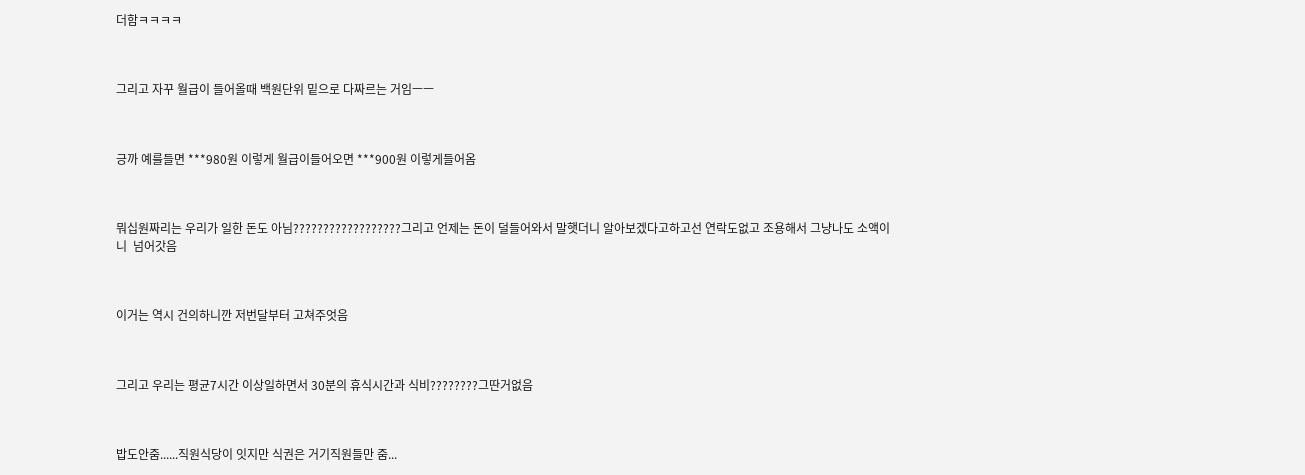더함ㅋㅋㅋㅋ



그리고 자꾸 월급이 들어올때 백원단위 밑으로 다짜르는 거임ㅡㅡ



긍까 예를들면 ***980원 이렇게 월급이들어오면 ***900원 이렇게들어옴



뭐십원짜리는 우리가 일한 돈도 아님??????????????????그리고 언제는 돈이 덜들어와서 말햇더니 알아보겠다고하고선 연락도없고 조용해서 그냥나도 소액이니  넘어갓음



이거는 역시 건의하니깐 저번달부터 고쳐주엇음



그리고 우리는 평균7시간 이상일하면서 30분의 휴식시간과 식비????????그딴거없음



밥도안줌......직원식당이 잇지만 식권은 거기직원들만 줌...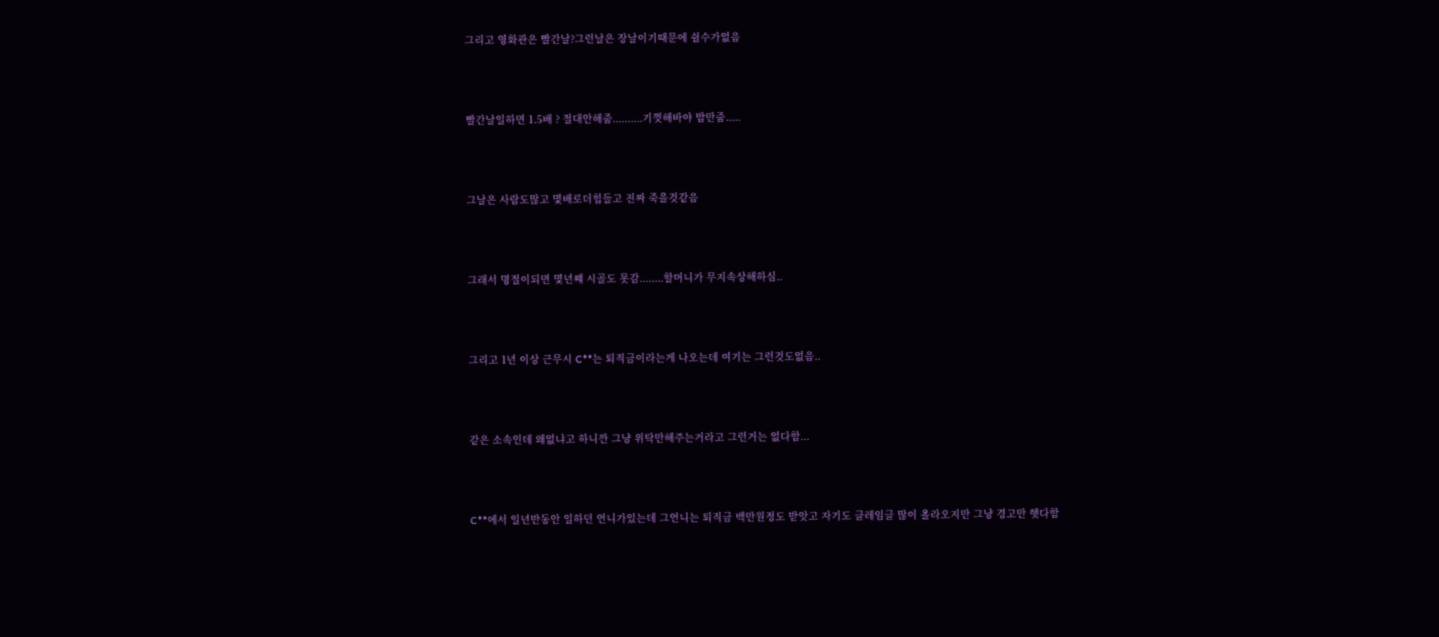그리고 영화관은 빨간날?그런날은 장날이기때문에 쉴수가없음



빨간날일하면 1.5배 ? 절대안해줌..........기껏해바야 밥만줌.....



그날은 사람도많고 몇배로더힘들고 진짜 죽을것같음



그래서 명절이되면 몇년쨰 시골도 못감........할머니가 무지속상해하심..



그리고 1년 이상 근무시 C**는 퇴직금이라는게 나오는데 여기는 그런것도없음..



같은 소속인데 왜없냐고 하니깐 그냥 위탁만해주는거라고 그런거는 없다함...



C**에서 일년반동안 일하던 언니가있는데 그언니는 퇴직금 백만원정도 받앗고 자기도 클레임글 많이 올라오지만 그냥 경고만 햇다함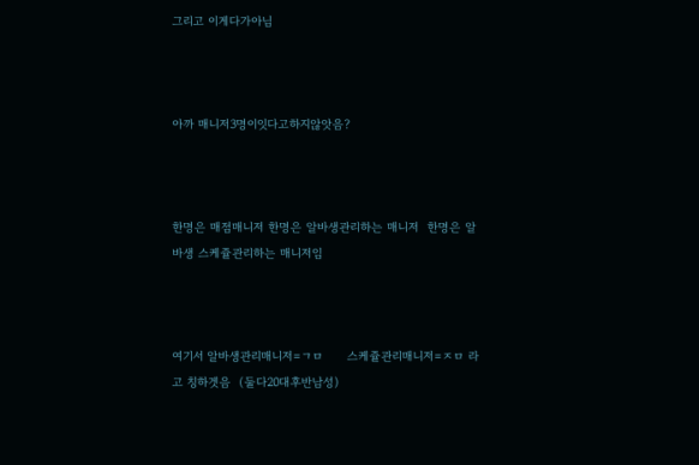그리고 이게다가아님



아까 매니저3명이잇다고하지않앗음?



한명은 매점매니저 한명은 알바생관리하는 매니저  한명은 알바생 스케쥴관리하는 매니저임



여기서 알바생관리매니저=ㄱㅁ      스케쥴관리매니저=ㅈㅁ 라고 칭하겟음  (둘다20대후반남성)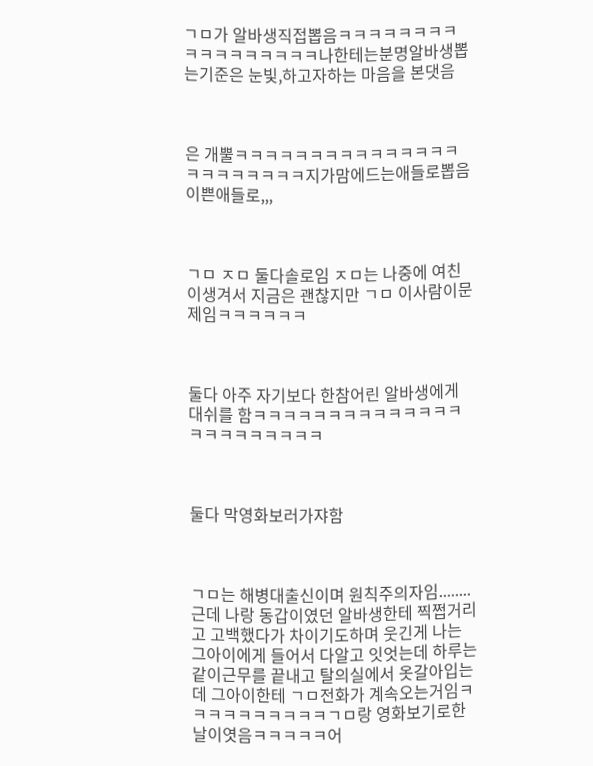ㄱㅁ가 알바생직접뽑음ㅋㅋㅋㅋㅋㅋㅋㅋㅋㅋㅋㅋㅋㅋㅋㅋㅋ나한테는분명알바생뽑는기준은 눈빛,하고자하는 마음을 본댓음



은 개뿔ㅋㅋㅋㅋㅋㅋㅋㅋㅋㅋㅋㅋㅋㅋㅋㅋㅋㅋㅋㅋㅋㅋㅋ지가맘에드는애들로뽑음 이쁜애들로,,,



ㄱㅁ ㅈㅁ 둘다솔로임 ㅈㅁ는 나중에 여친이생겨서 지금은 괜찮지만 ㄱㅁ 이사람이문제임ㅋㅋㅋㅋㅋㅋ



둘다 아주 자기보다 한참어린 알바생에게 대쉬를 함ㅋㅋㅋㅋㅋㅋㅋㅋㅋㅋㅋㅋㅋㅋㅋㅋㅋㅋㅋㅋㅋㅋㅋ



둘다 막영화보러가쟈함



ㄱㅁ는 해병대출신이며 원칙주의자임........근데 나랑 동갑이였던 알바생한테 찍쩝거리고 고백했다가 차이기도하며 웃긴게 나는 그아이에게 들어서 다알고 잇엇는데 하루는 같이근무를 끝내고 탈의실에서 옷갈아입는데 그아이한테 ㄱㅁ전화가 계속오는거임ㅋㅋㅋㅋㅋㅋㅋㅋㅋㅋㄱㅁ랑 영화보기로한날이엿음ㅋㅋㅋㅋㅋ어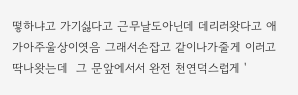떻하냐고 가기싫다고 근무날도아닌데 데리러왓다고 애가아주울상이엿음 그래서손잡고 같이나가줄게 이러고 딱나왓는데  그 문앞에서서 완전 천연덕스럽게 '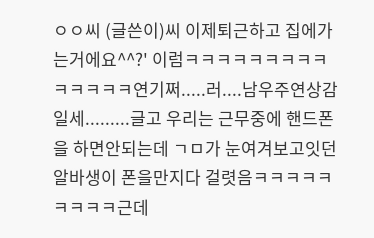ㅇㅇ씨 (글쓴이)씨 이제퇴근하고 집에가는거에요^^?' 이럼ㅋㅋㅋㅋㅋㅋㅋㅋㅋㅋㅋㅋㅋㅋ연기쩌.....러....남우주연상감일세.........글고 우리는 근무중에 핸드폰을 하면안되는데 ㄱㅁ가 눈여겨보고잇던알바생이 폰을만지다 걸렷음ㅋㅋㅋㅋㅋㅋㅋㅋㅋ근데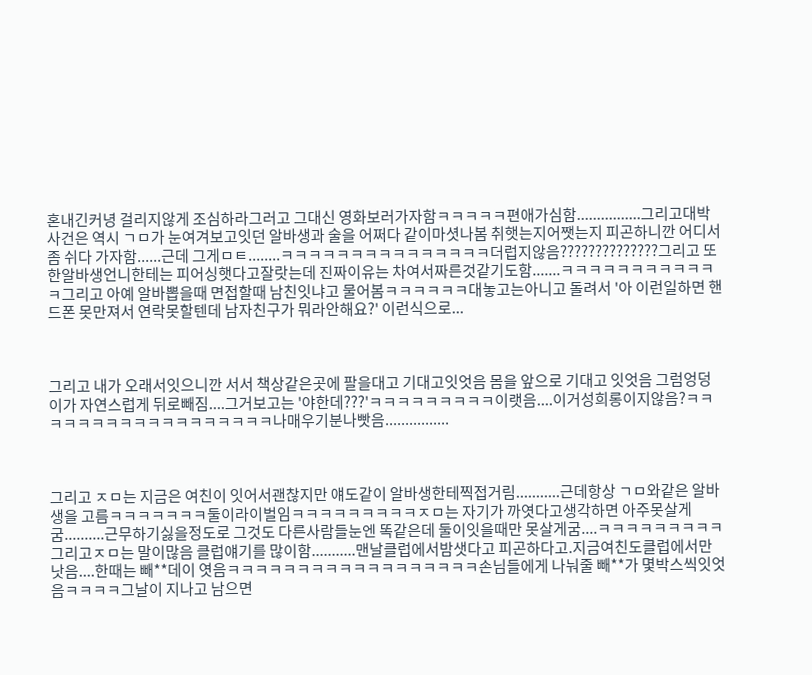혼내긴커녕 걸리지않게 조심하라그러고 그대신 영화보러가자함ㅋㅋㅋㅋㅋ편애가심함................그리고대박사건은 역시 ㄱㅁ가 눈여겨보고잇던 알바생과 술을 어쩌다 같이마셧나봄 취햇는지어쨋는지 피곤하니깐 어디서좀 쉬다 가자함......근데 그게ㅁㅌ........ㅋㅋㅋㅋㅋㅋㅋㅋㅋㅋㅋㅋㅋㅋㅋ더럽지않음??????????????그리고 또 한알바생언니한테는 피어싱햇다고잘랏는데 진짜이유는 차여서짜른것같기도함.......ㅋㅋㅋㅋㅋㅋㅋㅋㅋㅋㅋㅋ그리고 아예 알바뽑을때 면접할때 남친잇냐고 물어봄ㅋㅋㅋㅋㅋㅋ대놓고는아니고 돌려서 '아 이런일하면 핸드폰 못만져서 연락못할텐데 남자친구가 뭐라안해요?' 이런식으로...



그리고 내가 오래서잇으니깐 서서 책상같은곳에 팔을대고 기대고잇엇음 몸을 앞으로 기대고 잇엇음 그럼엉덩이가 자연스럽게 뒤로빼짐....그거보고는 '야한데???'ㅋㅋㅋㅋㅋㅋㅋㅋㅋ이랫음....이거성희롱이지않음?ㅋㅋㅋㅋㅋㅋㅋㅋㅋㅋㅋㅋㅋㅋㅋㅋㅋㅋ나매우기분나빳음................



그리고 ㅈㅁ는 지금은 여친이 잇어서괜찮지만 얘도같이 알바생한테찍접거림...........근데항상 ㄱㅁ와같은 알바생을 고름ㅋㅋㅋㅋㅋㅋㅋ둘이라이벌임ㅋㅋㅋㅋㅋㅋㅋㅋㅋㅈㅁ는 자기가 까엿다고생각하면 아주못살게굼..........근무하기싫을정도로 그것도 다른사람들눈엔 똑같은데 둘이잇을때만 못살게굼....ㅋㅋㅋㅋㅋㅋㅋㅋㅋ그리고ㅈㅁ는 말이많음 클럽얘기를 많이함...........맨날클럽에서밤샛다고 피곤하다고.지금여친도클럽에서만낫음....한때는 빼**데이 엿음ㅋㅋㅋㅋㅋㅋㅋㅋㅋㅋㅋㅋㅋㅋㅋㅋㅋㅋ손님들에게 나눠줄 빼**가 몇박스씩잇엇음ㅋㅋㅋㅋ그날이 지나고 남으면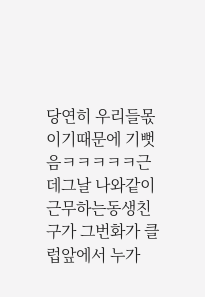당연히 우리들몫이기때문에 기뻣음ㅋㅋㅋㅋㅋ근데그날 나와같이근무하는동생친구가 그번화가 클럽앞에서 누가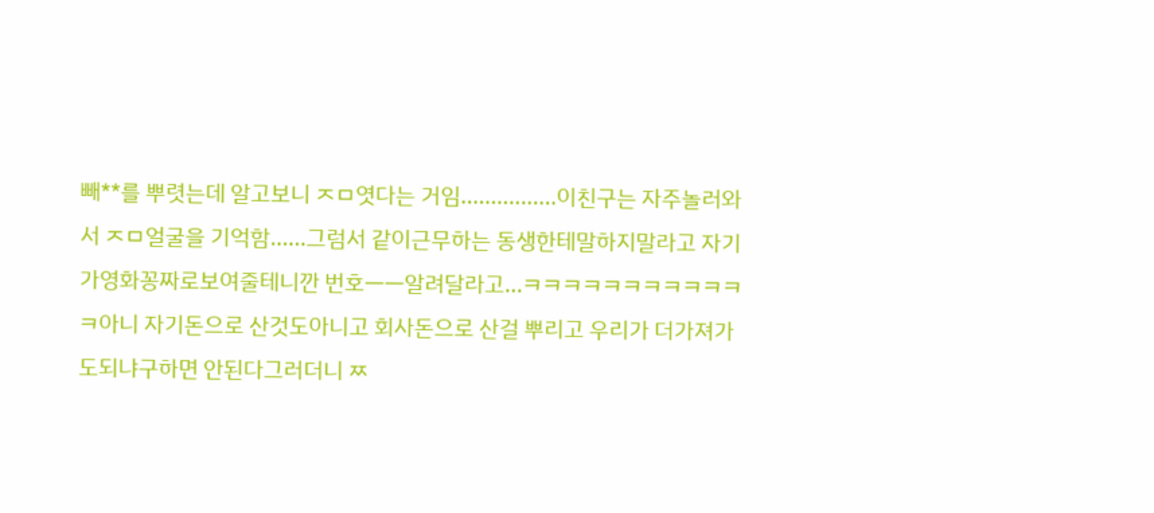빼**를 뿌렷는데 알고보니 ㅈㅁ엿다는 거임................이친구는 자주놀러와서 ㅈㅁ얼굴을 기억함......그럼서 같이근무하는 동생한테말하지말라고 자기가영화꽁짜로보여줄테니깐 번호ㅡㅡ알려달라고...ㅋㅋㅋㅋㅋㅋㅋㅋㅋㅋㅋㅋ아니 자기돈으로 산것도아니고 회사돈으로 산걸 뿌리고 우리가 더가져가도되냐구하면 안된다그러더니 ㅉ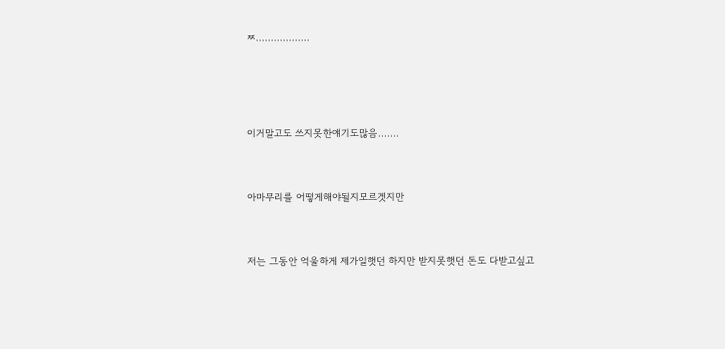ㅉ..................





이거말고도 쓰지못한얘기도많음.......



아마무리를 어떻게해야될지모르겟지만



저는 그동안 억울하게 제가일햇던 하지만 받지못햇던 돈도 다받고싶고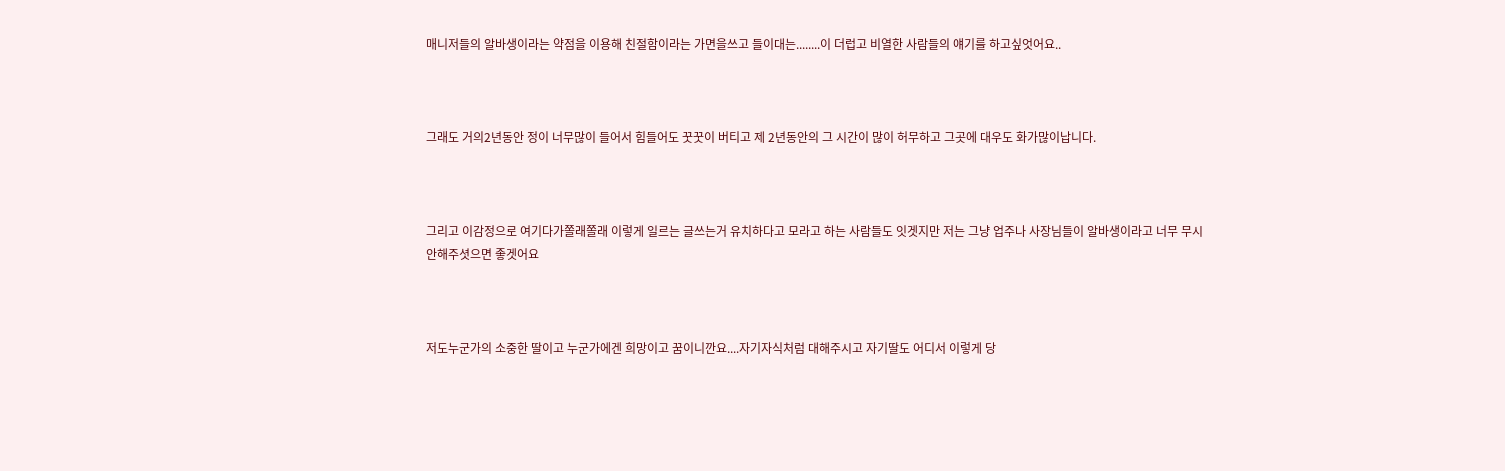매니저들의 알바생이라는 약점을 이용해 친절함이라는 가면을쓰고 들이대는........이 더럽고 비열한 사람들의 얘기를 하고싶엇어요..



그래도 거의2년동안 정이 너무많이 들어서 힘들어도 꿋꿋이 버티고 제 2년동안의 그 시간이 많이 허무하고 그곳에 대우도 화가많이납니다.



그리고 이감정으로 여기다가쫄래쫄래 이렇게 일르는 글쓰는거 유치하다고 모라고 하는 사람들도 잇겟지만 저는 그냥 업주나 사장님들이 알바생이라고 너무 무시안해주셧으면 좋겟어요



저도누군가의 소중한 딸이고 누군가에겐 희망이고 꿈이니깐요....자기자식처럼 대해주시고 자기딸도 어디서 이렇게 당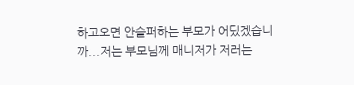하고오면 안슬퍼하는 부모가 어딨겠습니까...저는 부모님께 매니저가 저러는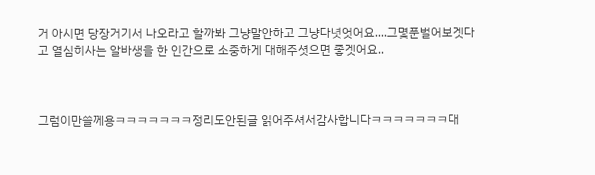거 아시면 당장거기서 나오라고 할까봐 그냥말안하고 그냥다녓엇어요....그몇푼벌어보겟다고 열심히사는 알바생을 한 인간으로 소중하게 대해주셧으면 좋겟어요..



그럼이만쓸께용ㅋㅋㅋㅋㅋㅋㅋ정리도안된글 읽어주셔서감사합니다ㅋㅋㅋㅋㅋㅋㅋ대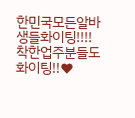한민국모든알바생들화이팅!!!!착한업주분들도화이팅!!♥